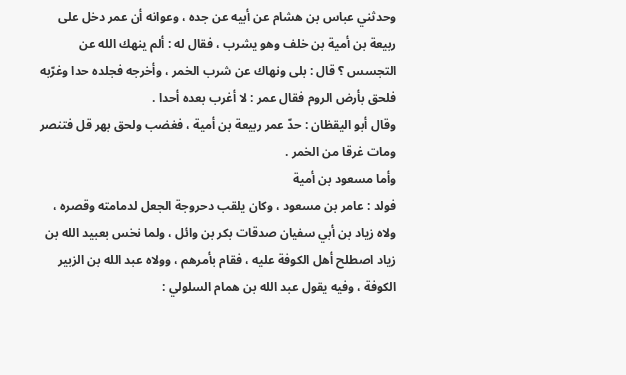وحدثني عباس بن هشام عن أبيه عن جده ، وعوانه أن عمر دخل على ربيعة بن أمية بن خلف وهو يشرب ، فقال له : ألم ينهك الله عن التجسس ؟ قال : بلى ونهاك عن شرب الخمر ، وأخرجه فجلده حدا وغرّبه فلحق بأرض الروم فقال عمر : لا أغرب بعده أحدا .
وقال أبو اليقظان : حدّ عمر ربيعة بن أمية ، فغضب ولحق بهر قل فتنصر ومات غرقا من الخمر .
وأما مسعود بن أمية
فولد : عامر بن مسعود ، وكان يلقب دحروجة الجعل لدمامته وقصره ، ولاه زياد بن أبي سفيان صدقات بكر بن وائل ، ولما نخس بعبيد الله بن زياد اصطلح أهل الكوفة عليه ، فقام بأمرهم ، وولاه عبد الله بن الزبير الكوفة ، وفيه يقول عبد الله بن همام السلولي :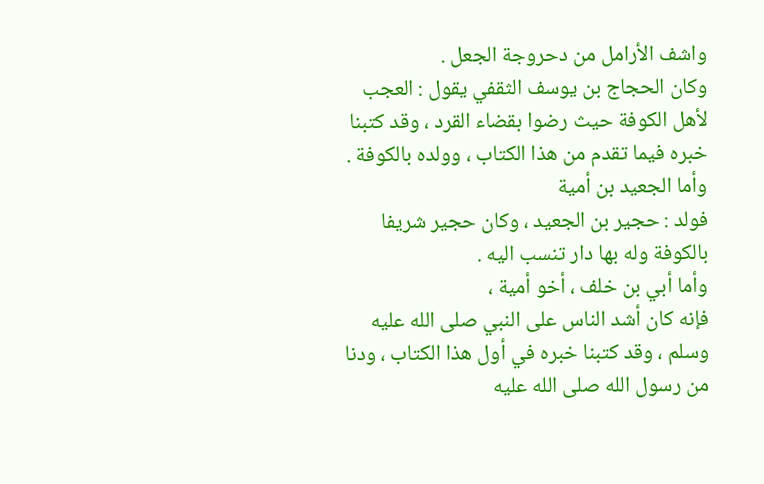واشف الأرامل من دحروجة الجعل .
وكان الحجاج بن يوسف الثقفي يقول : العجب لأهل الكوفة حيث رضوا بقضاء القرد ، وقد كتبنا خبره فيما تقدم من هذا الكتاب ، وولده بالكوفة .
وأما الجعيد بن أمية
فولد : حجير بن الجعيد ، وكان حجير شريفا بالكوفة وله بها دار تنسب اليه .
وأما أبي بن خلف ، أخو أمية ،
فإنه كان أشد الناس على النبي صلى الله عليه وسلم ، وقد كتبنا خبره في أول هذا الكتاب ، ودنا من رسول الله صلى الله عليه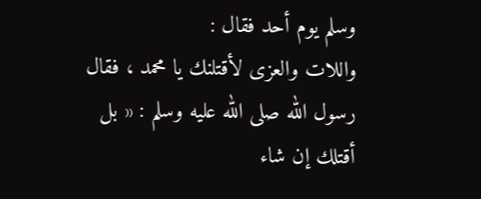وسلم يوم أحد فقال :
واللات والعزى لأقتلنك يا محمد ، فقال رسول الله صلى الله عليه وسلم : « بل أقتلك إن شاء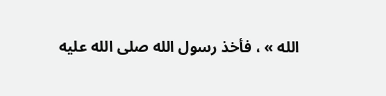الله » ، فأخذ رسول الله صلى الله عليه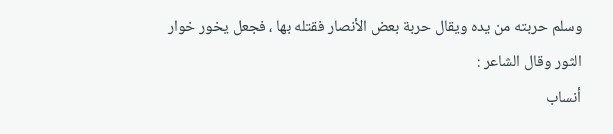وسلم حربته من يده ويقال حربة بعض الأنصار فقتله بها ، فجعل يخور خوار الثور وقال الشاعر :
أنساب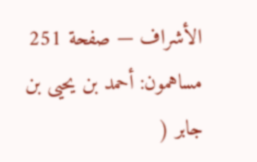الأشراف — صفحة 251
مساهمون: أحمد بن يحيى بن جابر (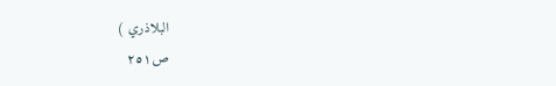البلاذري )
ص٢٥١